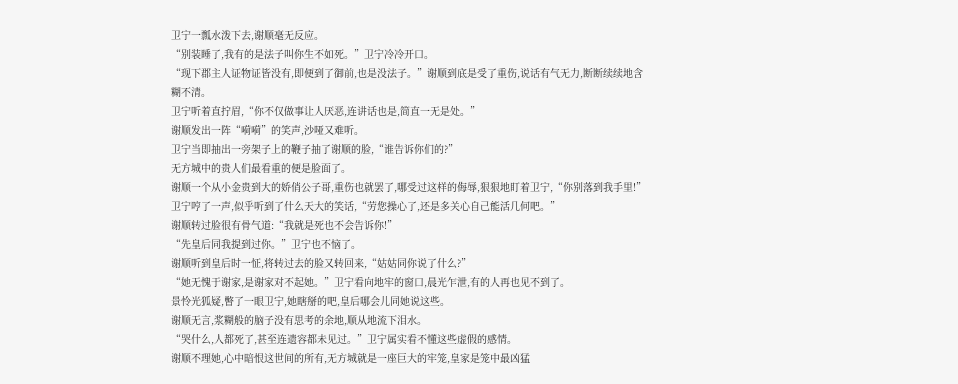卫宁一瓢水泼下去,谢顺毫无反应。
“别装睡了,我有的是法子叫你生不如死。”卫宁冷冷开口。
“现下郡主人证物证皆没有,即便到了御前,也是没法子。”谢顺到底是受了重伤,说话有气无力,断断续续地含糊不清。
卫宁听着直拧眉,“你不仅做事让人厌恶,连讲话也是,简直一无是处。”
谢顺发出一阵“嗬嗬”的笑声,沙哑又难听。
卫宁当即抽出一旁架子上的鞭子抽了谢顺的脸,“谁告诉你们的?”
无方城中的贵人们最看重的便是脸面了。
谢顺一个从小金贵到大的娇俏公子哥,重伤也就罢了,哪受过这样的侮辱,狠狠地盯着卫宁,“你别落到我手里!”
卫宁哼了一声,似乎听到了什么天大的笑话,“劳您操心了,还是多关心自己能活几何吧。”
谢顺转过脸很有骨气道:“我就是死也不会告诉你!”
“先皇后同我提到过你。”卫宁也不恼了。
谢顺听到皇后时一怔,将转过去的脸又转回来,“姑姑同你说了什么?”
“她无愧于谢家,是谢家对不起她。”卫宁看向地牢的窗口,晨光乍泄,有的人再也见不到了。
景怜光狐疑,瞥了一眼卫宁,她瞎掰的吧,皇后哪会儿同她说这些。
谢顺无言,浆糊般的脑子没有思考的余地,顺从地流下泪水。
“哭什么,人都死了,甚至连遗容都未见过。”卫宁属实看不懂这些虚假的感情。
谢顺不理她,心中暗恨这世间的所有,无方城就是一座巨大的牢笼,皇家是笼中最凶猛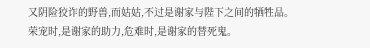又阴险狡诈的野兽,而姑姑,不过是谢家与陛下之间的牺牲品。
荣宠时,是谢家的助力,危难时,是谢家的替死鬼。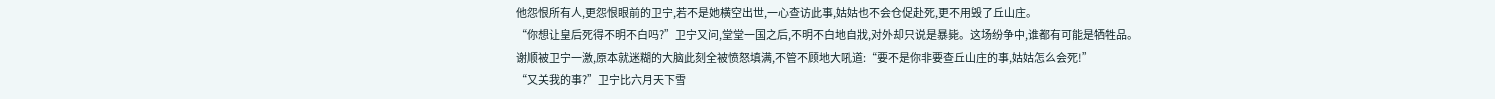他怨恨所有人,更怨恨眼前的卫宁,若不是她横空出世,一心查访此事,姑姑也不会仓促赴死,更不用毁了丘山庄。
“你想让皇后死得不明不白吗?”卫宁又问,堂堂一国之后,不明不白地自戕,对外却只说是暴毙。这场纷争中,谁都有可能是牺牲品。
谢顺被卫宁一激,原本就迷糊的大脑此刻全被愤怒填满,不管不顾地大吼道:“要不是你非要查丘山庄的事,姑姑怎么会死!”
“又关我的事?”卫宁比六月天下雪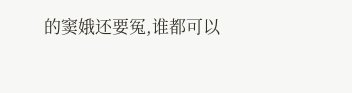的窦娥还要冤,谁都可以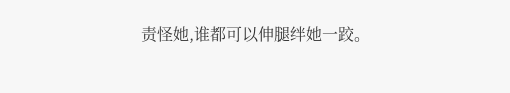责怪她,谁都可以伸腿绊她一跤。